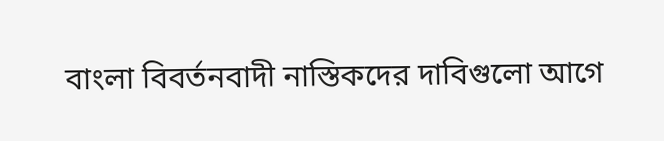বাংলা বিবর্তনবাদী নাস্তিকদের দাবিগুলো আগে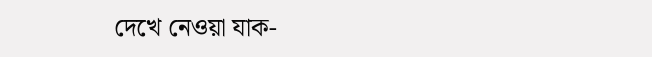দেখে নেওয়া যাক-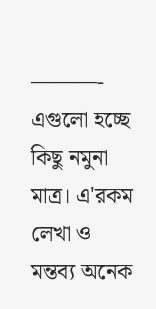———-
এগুলো হচ্ছে কিছু নমুনা মাত্র। এ'রকম লেখা ও মন্তব্য অনেক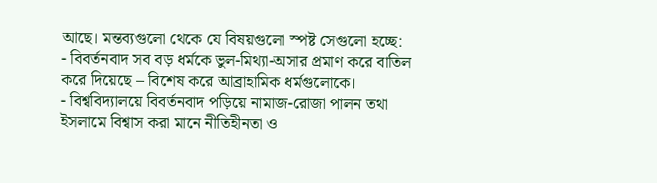আছে। মন্তব্যগুলো থেকে যে বিষয়গুলো স্পষ্ট সেগুলো হচ্ছে:
- বিবর্তনবাদ সব বড় ধর্মকে ভুল-মিথ্যা-অসার প্রমাণ করে বাতিল করে দিয়েছে – বিশেষ করে আব্রাহামিক ধর্মগুলোকে।
- বিশ্ববিদ্যালয়ে বিবর্তনবাদ পড়িয়ে নামাজ-রোজা পালন তথা ইসলামে বিশ্বাস করা মানে নীতিহীনতা ও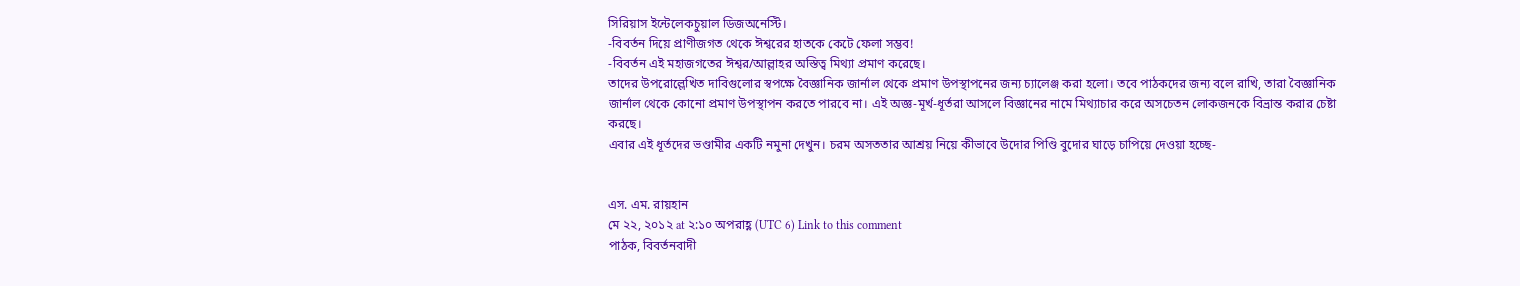সিরিয়াস ইন্টেলেকচুয়াল ডিজঅনেস্টি।
-বিবর্তন দিয়ে প্রাণীজগত থেকে ঈশ্বরের হাতকে কেটে ফেলা সম্ভব!
-বিবর্তন এই মহাজগতের ঈশ্বর/আল্লাহর অস্তিত্ব মিথ্যা প্রমাণ করেছে।
তাদের উপরোল্লেখিত দাবিগুলোর স্বপক্ষে বৈজ্ঞানিক জার্নাল থেকে প্রমাণ উপস্থাপনের জন্য চ্যালেঞ্জ করা হলো। তবে পাঠকদের জন্য বলে রাখি, তারা বৈজ্ঞানিক জার্নাল থেকে কোনো প্রমাণ উপস্থাপন করতে পারবে না। এই অজ্ঞ-মূর্খ-ধূর্তরা আসলে বিজ্ঞানের নামে মিথ্যাচার করে অসচেতন লোকজনকে বিভ্রান্ত করার চেষ্টা করছে।
এবার এই ধূর্তদের ভণ্ডামীর একটি নমুনা দেখুন। চরম অসততার আশ্রয় নিয়ে কীভাবে উদোর পিণ্ডি বুদোর ঘাড়ে চাপিয়ে দেওয়া হচ্ছে-


এস. এম. রায়হান
মে ২২, ২০১২ at ২:১০ অপরাহ্ণ (UTC 6) Link to this comment
পাঠক, বিবর্তনবাদী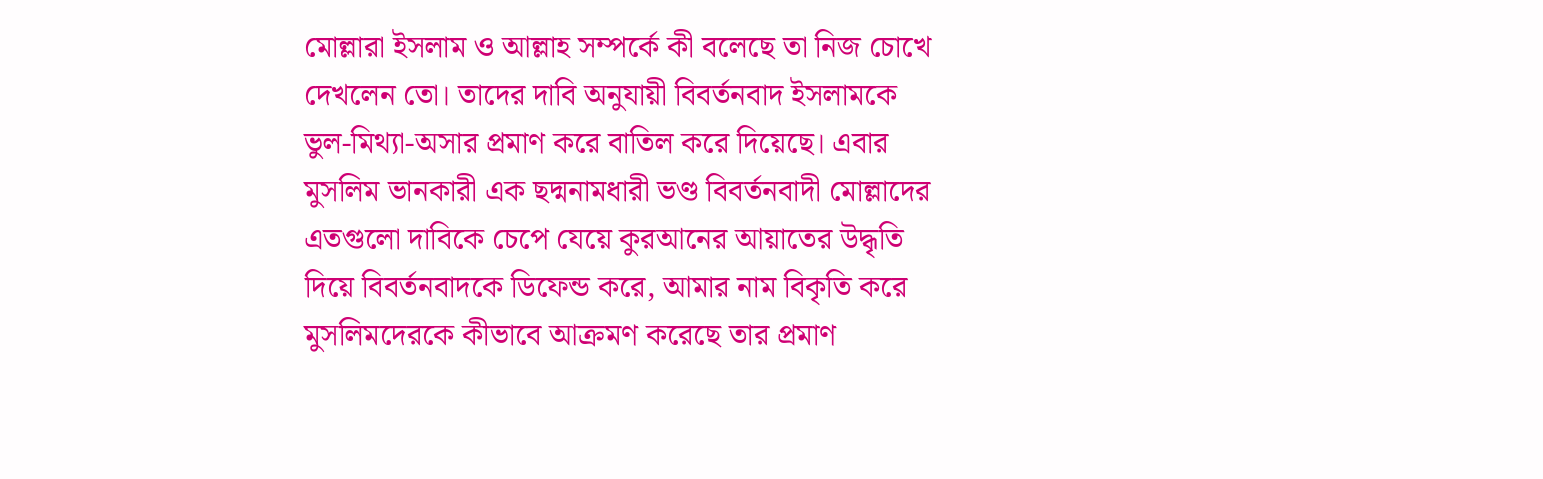মোল্লারা ইসলাম ও আল্লাহ সম্পর্কে কী বলেছে তা নিজ চোখে দেখলেন তো। তাদের দাবি অনুযায়ী বিবর্তনবাদ ইসলামকে ভুল-মিথ্যা-অসার প্রমাণ করে বাতিল করে দিয়েছে। এবার মুসলিম ভানকারী এক ছদ্মনামধারী ভণ্ড বিবর্তনবাদী মোল্লাদের এতগুলো দাবিকে চেপে যেয়ে কুরআনের আয়াতের উদ্ধৃতি দিয়ে বিবর্তনবাদকে ডিফেন্ড করে, আমার নাম বিকৃতি করে মুসলিমদেরকে কীভাবে আক্রমণ করেছে তার প্রমাণ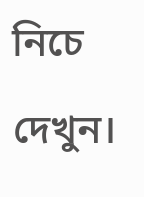নিচে দেখুন।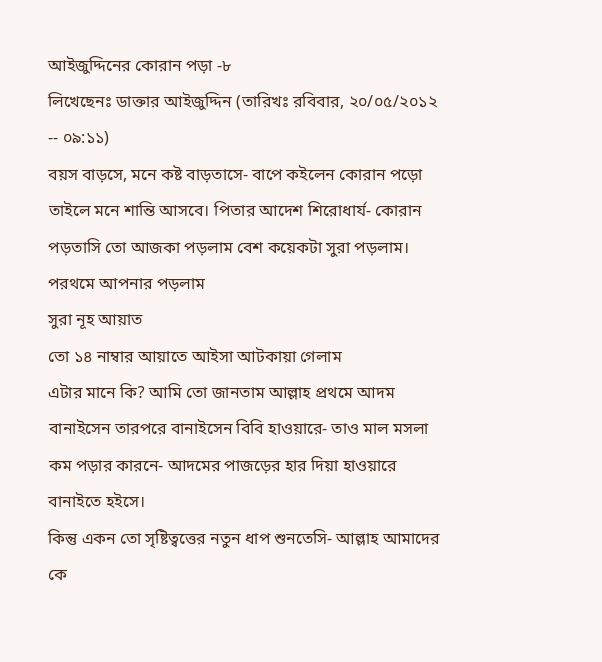আইজুদ্দিনের কোরান পড়া -৮
লিখেছেনঃ ডাক্তার আইজুদ্দিন (তারিখঃ রবিবার, ২০/০৫/২০১২ -- ০৯:১১)
বয়স বাড়সে, মনে কষ্ট বাড়তাসে- বাপে কইলেন কোরান পড়ো তাইলে মনে শান্তি আসবে। পিতার আদেশ শিরোধার্য- কোরান পড়তাসি তো আজকা পড়লাম বেশ কয়েকটা সুরা পড়লাম। পরথমে আপনার পড়লাম
সুরা নূহ আয়াত
তো ১৪ নাম্বার আয়াতে আইসা আটকায়া গেলাম
এটার মানে কি? আমি তো জানতাম আল্লাহ প্রথমে আদম বানাইসেন তারপরে বানাইসেন বিবি হাওয়ারে- তাও মাল মসলা কম পড়ার কারনে- আদমের পাজড়ের হার দিয়া হাওয়ারে বানাইতে হইসে।
কিন্তু একন তো সৃষ্টিত্বত্তের নতুন ধাপ শুনতেসি- আল্লাহ আমাদের কে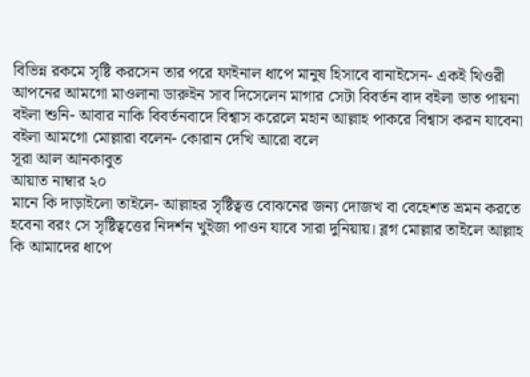বিভিন্ন রকমে সৃষ্টি করসেন তার পরে ফাইনাল ধাপে মানুষ হিসাবে বানাইসেন- একই থিওরী আপনের আমগো মাওলানা ডারুইন সাব দিসেলেন মাগার সেটা বিবর্তন বাদ বইলা ভাত পায়না বইলা শুনি- আবার নাকি বিবর্তনবাদে বিশ্বাস করেলে মহান আল্লাহ পাকরে বিশ্বাস করন যাবেনা বইলা আমগো মোল্লারা বলেন- কোরান দেখি আরো বলে
সূরা আল আনকাবুত
আয়াত নাম্বার ২০
মানে কি দাড়াইলো তাইলে- আল্লাহর সৃষ্টিত্বত্ত বোঝনের জন্য দোজখ বা বেহেশত ভ্রমন করতে হবেনা বরং সে সৃষ্টিত্বত্তের নিদর্শন খুইজা পাওন যাবে সারা দুনিয়ায়। ব্লগ মোল্লার তাইলে আল্লাহ কি আমাদের ধাপে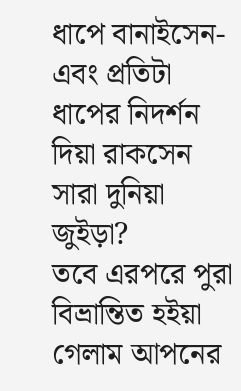ধাপে বানাইসেন- এবং প্রতিটা ধাপের নিদর্শন দিয়া রাকসেন সারা দুনিয়া জুইড়া?
তবে এরপরে পুরা বিভ্রান্তিত হইয়া গেলাম আপনের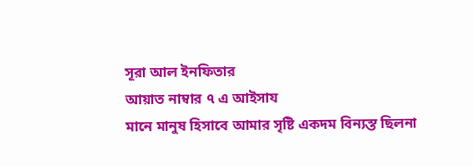সূরা আল ইনফিতার
আয়াত নাম্বার ৭ এ আইসায
মানে মানুষ হিসাবে আমার সৃষ্টি একদম বিন্যস্ত ছিলনা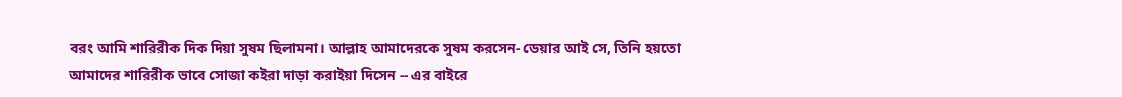বরং আমি শারিরীক দিক দিয়া সুষম ছিলামনা। আল্লাহ আমাদেরকে সুষম করসেন- ডেয়ার আই সে, তিনি হয়তো আমাদের শারিরীক ভাবে সোজা কইরা দাড়া করাইয়া দিসেন -- এর বাইরে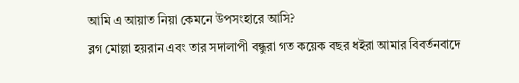আমি এ আয়াত নিয়া কেমনে উপসংহারে আসি?
ব্লগ মোল্লা হয়রান এবং তার সদালাপী বন্ধুরা গত কয়েক বছর ধইরা আমার বিবর্তনবাদে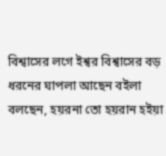বিশ্বাসের লগে ইশ্বর বিশ্বাসের বড় ধরনের ঘাপলা আছেন বইলা বলছেন, হয়রনা তো হয়রান হইয়া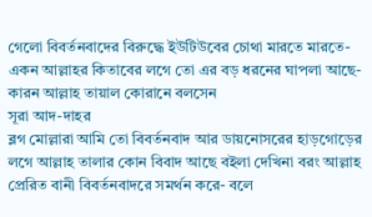গেলো বিবর্তনবাদের বিরুদ্ধে ইউটিউবের চোথা মারতে মারতে- একন আল্লাহর কিতাবের লগে তো এর বড় ধরনের ঘাপলা আছে- কারন আল্লাহ তায়াল কোরানে বলসেন
সূরা আদ-দাহর
ব্লগ মোল্লারা আমি তো বিবর্তনবাদ আর ডায়নোসরের হাড়গোড়ের লগে আল্লাহ তালার কোন বিবাদ আছে বইলা দেখিনা বরং আল্লাহ প্রেরিত বানী বিবর্তনবাদরে সমর্থন করে- বলে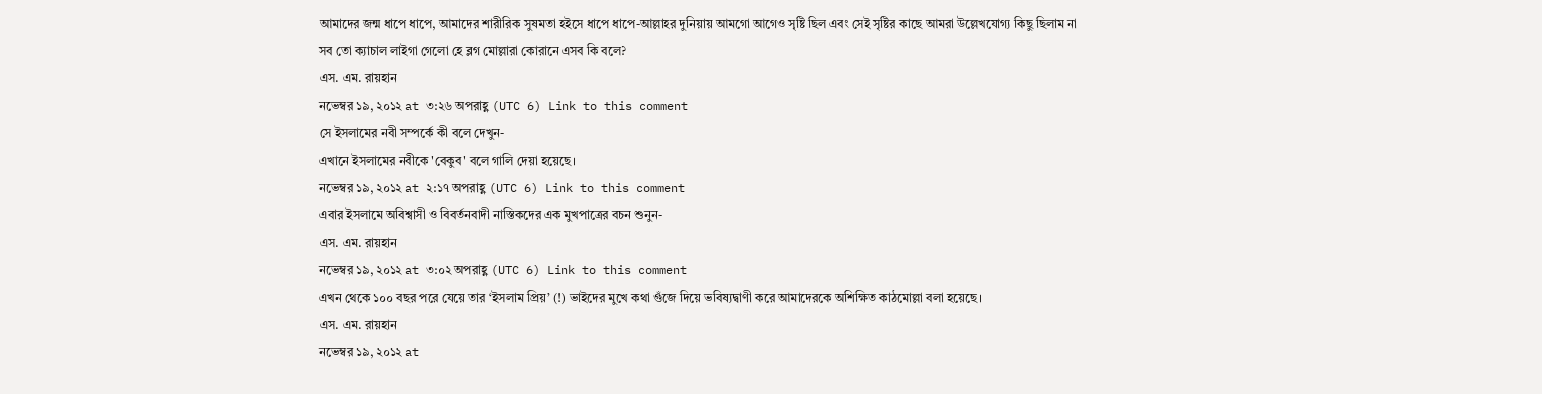আমাদের জন্ম ধাপে ধাপে, আমাদের শারীরিক সুষমতা হইসে ধাপে ধাপে-আল্লাহর দুনিয়ায় আমগো আগেও সৃষ্টি ছিল এবং সেই সৃষ্টির কাছে আমরা উল্লেখযোগ্য কিছু ছিলাম না
সব তো ক্যাচাল লাইগা গেলো হে ব্লগ মোল্লারা কোরানে এসব কি বলে?
এস. এম. রায়হান
নভেম্বর ১৯, ২০১২ at ৩:২৬ অপরাহ্ণ (UTC 6) Link to this comment
সে ইসলামের নবী সম্পর্কে কী বলে দেখুন-
এখানে ইসলামের নবীকে 'বেকুব' বলে গালি দেয়া হয়েছে।
নভেম্বর ১৯, ২০১২ at ২:১৭ অপরাহ্ণ (UTC 6) Link to this comment
এবার ইসলামে অবিশ্বাসী ও বিবর্তনবাদী নাস্তিকদের এক মুখপাত্রের বচন শুনুন-
এস. এম. রায়হান
নভেম্বর ১৯, ২০১২ at ৩:০২ অপরাহ্ণ (UTC 6) Link to this comment
এখন থেকে ১০০ বছর পরে যেয়ে তার ‘ইসলাম প্রিয়’ (!) ভাইদের মুখে কথা গুঁজে দিয়ে ভবিষ্যদ্বাণী করে আমাদেরকে অশিক্ষিত কাঠমোল্লা বলা হয়েছে।
এস. এম. রায়হান
নভেম্বর ১৯, ২০১২ at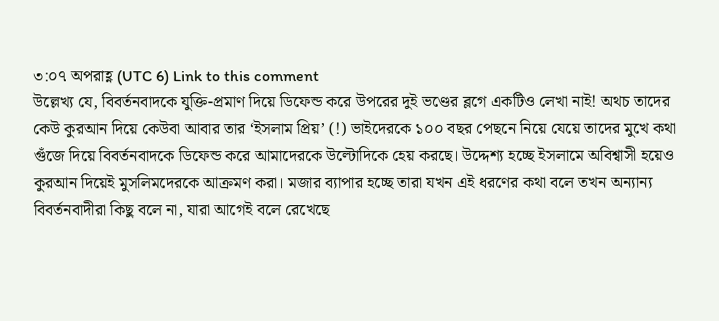৩:০৭ অপরাহ্ণ (UTC 6) Link to this comment
উল্লেখ্য যে, বিবর্তনবাদকে যুক্তি-প্রমাণ দিয়ে ডিফেন্ড করে উপরের দুই ভণ্ডের ব্লগে একটিও লেখা নাই! অথচ তাদের কেউ কুরআন দিয়ে কেউবা আবার তার ‘ইসলাম প্রিয়’ (!) ভাইদেরকে ১০০ বছর পেছনে নিয়ে যেয়ে তাদের মুখে কথা গুঁজে দিয়ে বিবর্তনবাদকে ডিফেন্ড করে আমাদেরকে উল্টোদিকে হেয় করছে। উদ্দেশ্য হচ্ছে ইসলামে অবিশ্বাসী হয়েও কুরআন দিয়েই মুসলিমদেরকে আক্রমণ করা। মজার ব্যাপার হচ্ছে তারা যখন এই ধরণের কথা বলে তখন অন্যান্য বিবর্তনবাদীরা কিছু বলে না, যারা আগেই বলে রেখেছে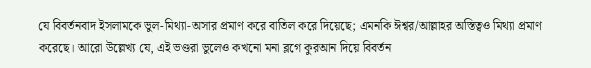যে বিবর্তনবাদ ইসলামকে ভুল-মিথ্যা-অসার প্রমাণ করে বাতিল করে দিয়েছে; এমনকি ঈশ্বর/আল্লাহর অস্তিত্বও মিথ্যা প্রমাণ করেছে। আরো উল্লেখ্য যে, এই ভণ্ডরা ভুলেও কখনো মনা ব্লগে কুরআন দিয়ে বিবর্তন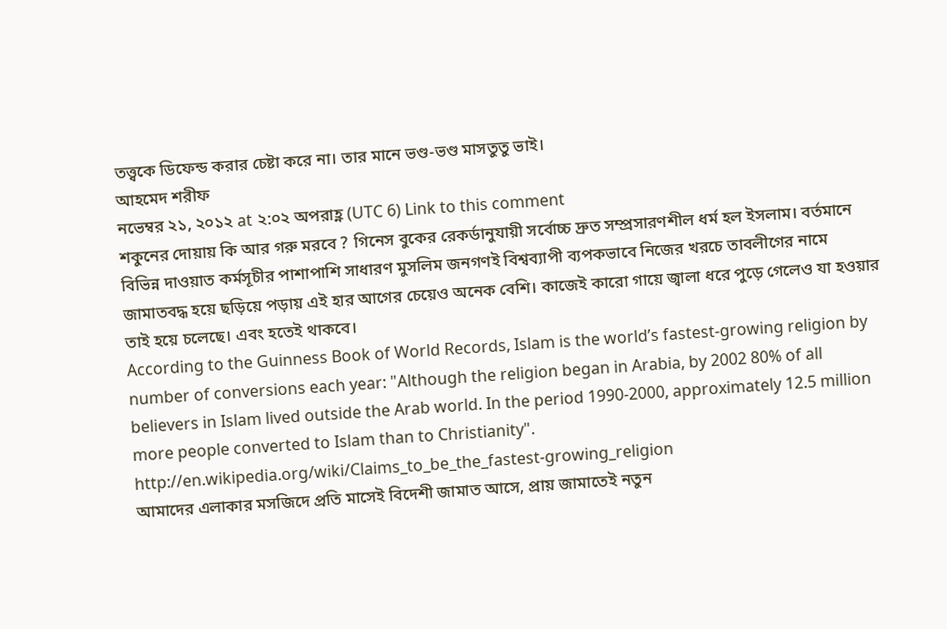তত্ত্বকে ডিফেন্ড করার চেষ্টা করে না। তার মানে ভণ্ড-ভণ্ড মাসতুতু ভাই।
আহমেদ শরীফ
নভেম্বর ২১, ২০১২ at ২:০২ অপরাহ্ণ (UTC 6) Link to this comment
শকুনের দোয়ায় কি আর গরু মরবে ? গিনেস বুকের রেকর্ডানুযায়ী সর্বোচ্চ দ্রুত সম্প্রসারণশীল ধর্ম হল ইসলাম। বর্তমানে বিভিন্ন দাওয়াত কর্মসূচীর পাশাপাশি সাধারণ মুসলিম জনগণই বিশ্বব্যাপী ব্যপকভাবে নিজের খরচে তাবলীগের নামে জামাতবদ্ধ হয়ে ছড়িয়ে পড়ায় এই হার আগের চেয়েও অনেক বেশি। কাজেই কারো গায়ে জ্বালা ধরে পুড়ে গেলেও যা হওয়ার তাই হয়ে চলেছে। এবং হতেই থাকবে।
According to the Guinness Book of World Records, Islam is the world’s fastest-growing religion by number of conversions each year: "Although the religion began in Arabia, by 2002 80% of all believers in Islam lived outside the Arab world. In the period 1990-2000, approximately 12.5 million more people converted to Islam than to Christianity".
http://en.wikipedia.org/wiki/Claims_to_be_the_fastest-growing_religion
আমাদের এলাকার মসজিদে প্রতি মাসেই বিদেশী জামাত আসে, প্রায় জামাতেই নতুন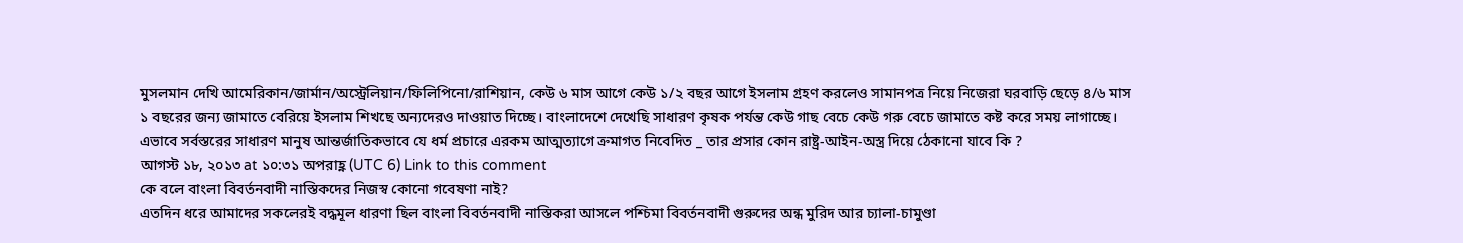মুসলমান দেখি আমেরিকান/জার্মান/অস্ট্রেলিয়ান/ফিলিপিনো/রাশিয়ান, কেউ ৬ মাস আগে কেউ ১/২ বছর আগে ইসলাম গ্রহণ করলেও সামানপত্র নিয়ে নিজেরা ঘরবাড়ি ছেড়ে ৪/৬ মাস ১ বছরের জন্য জামাতে বেরিয়ে ইসলাম শিখছে অন্যদেরও দাওয়াত দিচ্ছে। বাংলাদেশে দেখেছি সাধারণ কৃষক পর্যন্ত কেউ গাছ বেচে কেউ গরু বেচে জামাতে কষ্ট করে সময় লাগাচ্ছে। এভাবে সর্বস্তরের সাধারণ মানুষ আন্তর্জাতিকভাবে যে ধর্ম প্রচারে এরকম আত্মত্যাগে ক্রমাগত নিবেদিত _ তার প্রসার কোন রাষ্ট্র-আইন-অস্ত্র দিয়ে ঠেকানো যাবে কি ?
আগস্ট ১৮, ২০১৩ at ১০:৩১ অপরাহ্ণ (UTC 6) Link to this comment
কে বলে বাংলা বিবর্তনবাদী নাস্তিকদের নিজস্ব কোনো গবেষণা নাই?
এতদিন ধরে আমাদের সকলেরই বদ্ধমূল ধারণা ছিল বাংলা বিবর্তনবাদী নাস্তিকরা আসলে পশ্চিমা বিবর্তনবাদী গুরুদের অন্ধ মুরিদ আর চ্যালা-চামুণ্ডা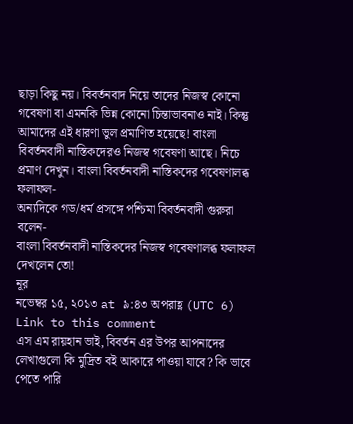ছাড়া কিছু নয়। বিবর্তনবাদ নিয়ে তাদের নিজস্ব কোনো গবেষণা বা এমনকি ভিন্ন কোনো চিন্তাভাবনাও নাই। কিন্তু আমাদের এই ধারণা ভুল প্রমাণিত হয়েছে! বাংলা বিবর্তনবাদী নাস্তিকদেরও নিজস্ব গবেষণা আছে। নিচে প্রমাণ দেখুন। বাংলা বিবর্তনবাদী নাস্তিকদের গবেষণালব্ধ ফলাফল-
অন্যদিকে গড/ধর্ম প্রসঙ্গে পশ্চিমা বিবর্তনবাদী গুরুরা বলেন-
বাংলা বিবর্তনবাদী নাস্তিকদের নিজস্ব গবেষণালব্ধ ফলাফল দেখলেন তো!
নূর
নভেম্বর ১৫, ২০১৩ at ৯:৪৩ অপরাহ্ণ (UTC 6) Link to this comment
এস এম রায়হান ভাই, বিবর্তন এর উপর আপনাদের লেখাগুলো কি মুদ্রিত বই আকারে পাওয়া যাবে? কি ভাবে পেতে পারি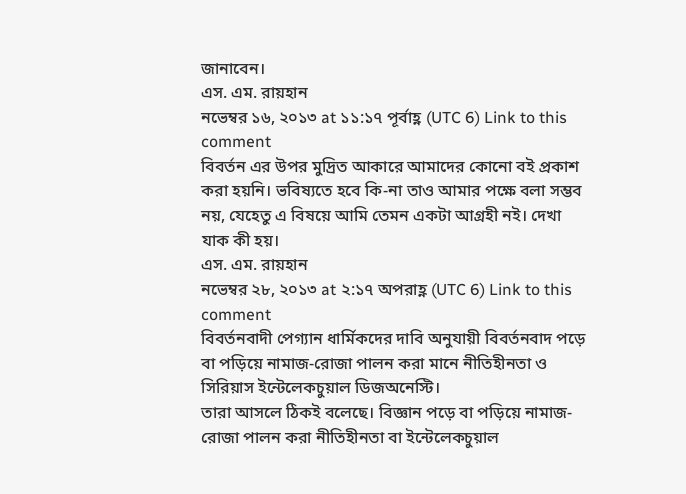জানাবেন।
এস. এম. রায়হান
নভেম্বর ১৬, ২০১৩ at ১১:১৭ পূর্বাহ্ণ (UTC 6) Link to this comment
বিবর্তন এর উপর মুদ্রিত আকারে আমাদের কোনো বই প্রকাশ করা হয়নি। ভবিষ্যতে হবে কি-না তাও আমার পক্ষে বলা সম্ভব নয়, যেহেতু এ বিষয়ে আমি তেমন একটা আগ্রহী নই। দেখা যাক কী হয়।
এস. এম. রায়হান
নভেম্বর ২৮, ২০১৩ at ২:১৭ অপরাহ্ণ (UTC 6) Link to this comment
বিবর্তনবাদী পেগ্যান ধার্মিকদের দাবি অনুযায়ী বিবর্তনবাদ পড়ে বা পড়িয়ে নামাজ-রোজা পালন করা মানে নীতিহীনতা ও সিরিয়াস ইন্টেলেকচুয়াল ডিজঅনেস্টি।
তারা আসলে ঠিকই বলেছে। বিজ্ঞান পড়ে বা পড়িয়ে নামাজ-রোজা পালন করা নীতিহীনতা বা ইন্টেলেকচুয়াল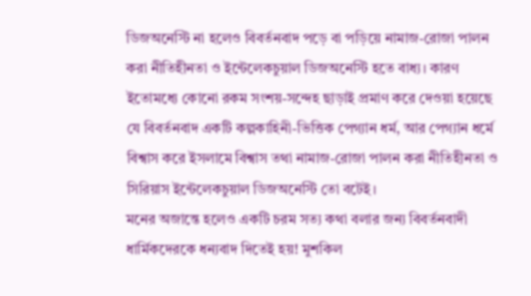ডিজঅনেস্টি না হলেও বিবর্তনবাদ পড়ে বা পড়িয়ে নামাজ-রোজা পালন করা নীতিহীনতা ও ইন্টেলেকচুয়াল ডিজঅনেস্টি হতে বাধ্য। কারণ ইতোমধ্যে কোনো রকম সংশয়-সন্দেহ ছাড়াই প্রমাণ করে দেওয়া হয়েছে যে বিবর্তনবাদ একটি কল্পকাহিনী-ভিত্তিক পেগ্যান ধর্ম, আর পেগ্যান ধর্মে বিশ্বাস করে ইসলামে বিশ্বাস তথা নামাজ-রোজা পালন করা নীতিহীনতা ও সিরিয়াস ইন্টেলেকচুয়াল ডিজঅনেস্টি তো বটেই।
মনের অজান্তে হলেও একটি চরম সত্য কথা বলার জন্য বিবর্তনবাদী ধার্মিকদেরকে ধন্যবাদ দিতেই হয়! মুশকিল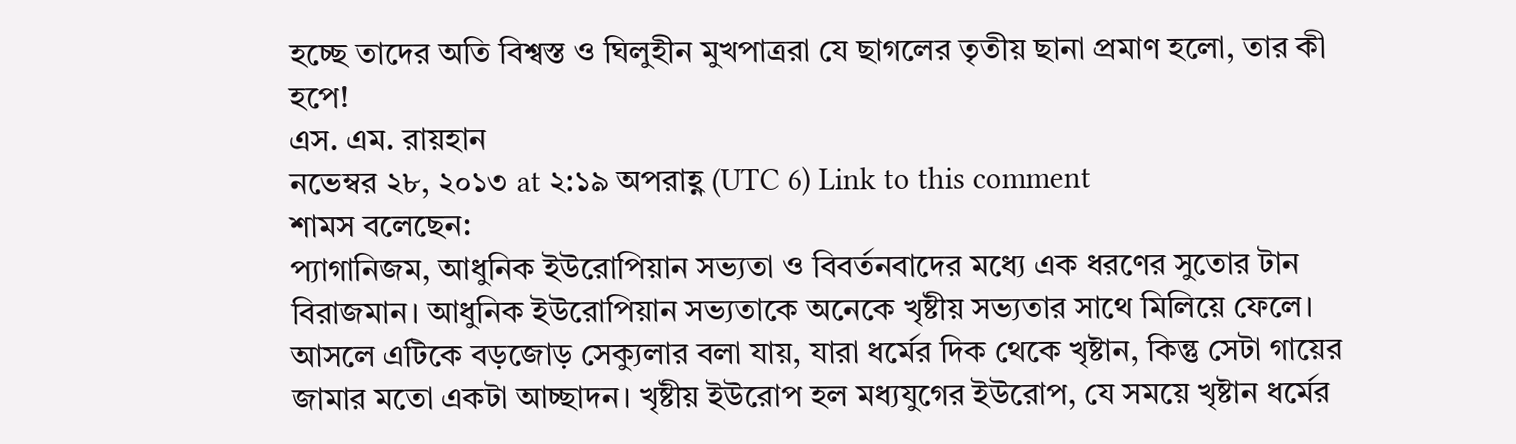হচ্ছে তাদের অতি বিশ্বস্ত ও ঘিলুহীন মুখপাত্ররা যে ছাগলের তৃতীয় ছানা প্রমাণ হলো, তার কী হপে!
এস. এম. রায়হান
নভেম্বর ২৮, ২০১৩ at ২:১৯ অপরাহ্ণ (UTC 6) Link to this comment
শামস বলেছেন:
প্যাগানিজম, আধুনিক ইউরোপিয়ান সভ্যতা ও বিবর্তনবাদের মধ্যে এক ধরণের সুতোর টান বিরাজমান। আধুনিক ইউরোপিয়ান সভ্যতাকে অনেকে খৃষ্টীয় সভ্যতার সাথে মিলিয়ে ফেলে। আসলে এটিকে বড়জোড় সেক্যুলার বলা যায়, যারা ধর্মের দিক থেকে খৃষ্টান, কিন্তু সেটা গায়ের জামার মতো একটা আচ্ছাদন। খৃষ্টীয় ইউরোপ হল মধ্যযুগের ইউরোপ, যে সময়ে খৃষ্টান ধর্মের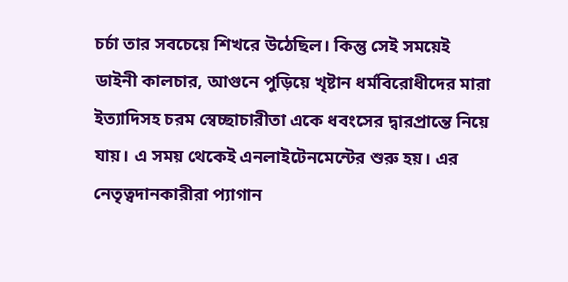চর্চা তার সবচেয়ে শিখরে উঠেছিল। কিন্তু সেই সময়েই ডাইনী কালচার, আগুনে পুড়িয়ে খৃষ্টান ধর্মবিরোধীদের মারা ইত্যাদিসহ চরম স্বেচ্ছাচারীতা একে ধবংসের দ্বারপ্রান্তে নিয়ে যায়। এ সময় থেকেই এনলাইটেনমেন্টের শুরু হয়। এর নেতৃত্বদানকারীরা প্যাগান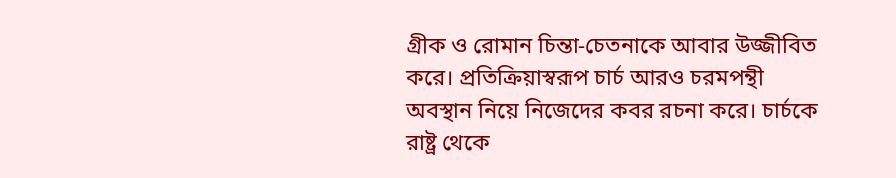গ্রীক ও রোমান চিন্তা-চেতনাকে আবার উজ্জীবিত করে। প্রতিক্রিয়াস্বরূপ চার্চ আরও চরমপন্থী অবস্থান নিয়ে নিজেদের কবর রচনা করে। চার্চকে রাষ্ট্র থেকে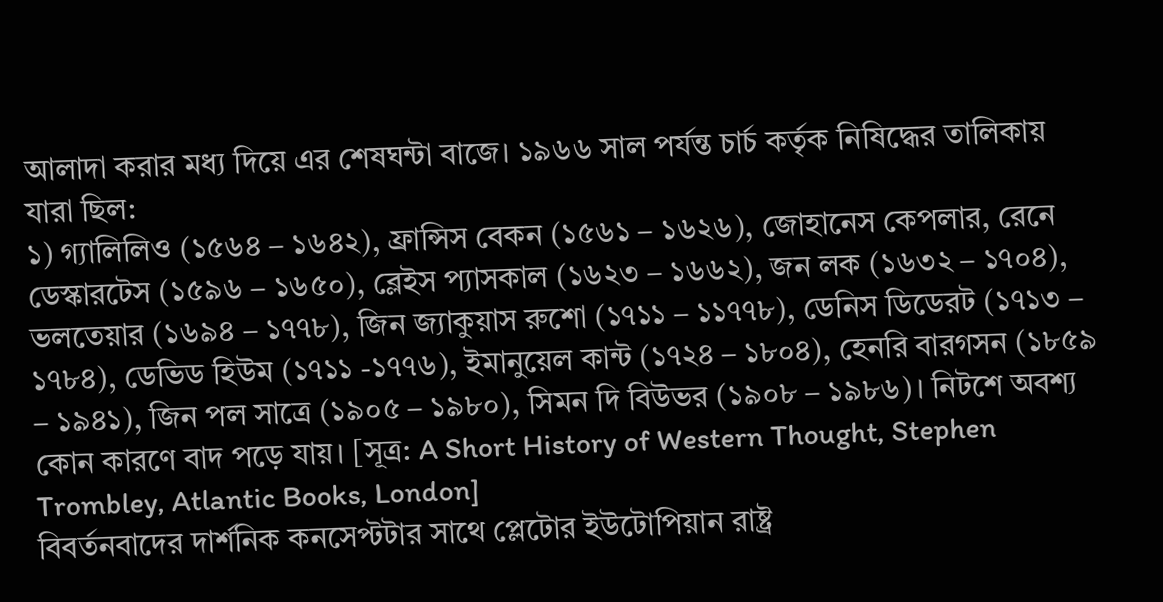আলাদা করার মধ্য দিয়ে এর শেষঘন্টা বাজে। ১৯৬৬ সাল পর্যন্ত চার্চ কর্তৃক নিষিদ্ধের তালিকায় যারা ছিল:
১) গ্যালিলিও (১৫৬৪ – ১৬৪২), ফ্রান্সিস বেকন (১৫৬১ – ১৬২৬), জোহানেস কেপলার, রেনে ডেস্কারটেস (১৫৯৬ – ১৬৫০), ব্লেইস প্যাসকাল (১৬২৩ – ১৬৬২), জন লক (১৬৩২ – ১৭০৪), ভলতেয়ার (১৬৯৪ – ১৭৭৮), জিন জ্যাকুয়াস রুশো (১৭১১ – ১১৭৭৮), ডেনিস ডিডেরট (১৭১৩ – ১৭৮৪), ডেভিড হিউম (১৭১১ -১৭৭৬), ইমানুয়েল কান্ট (১৭২৪ – ১৮০৪), হেনরি বারগসন (১৮৫৯ – ১৯৪১), জিন পল সাত্রে (১৯০৫ – ১৯৮০), সিমন দি বিউভর (১৯০৮ – ১৯৮৬)। নিটশে অবশ্য কোন কারণে বাদ পড়ে যায়। [সূত্র: A Short History of Western Thought, Stephen Trombley, Atlantic Books, London]
বিবর্তনবাদের দার্শনিক কনসেপ্টটার সাথে প্লেটোর ইউটোপিয়ান রাষ্ট্র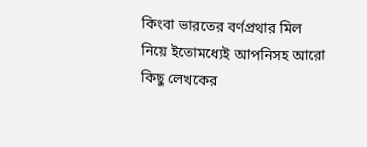কিংবা ভারতের বর্ণপ্রথার মিল নিয়ে ইতোমধ্যেই আপনিসহ আরো কিছু লেখকের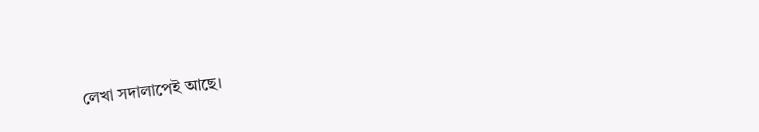লেখা সদালাপেই আছে।